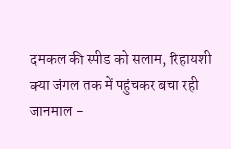दमकल की स्पीड को सलाम, रिहायशी क्या जंगल तक में पहुंचकर बचा रही जानमाल -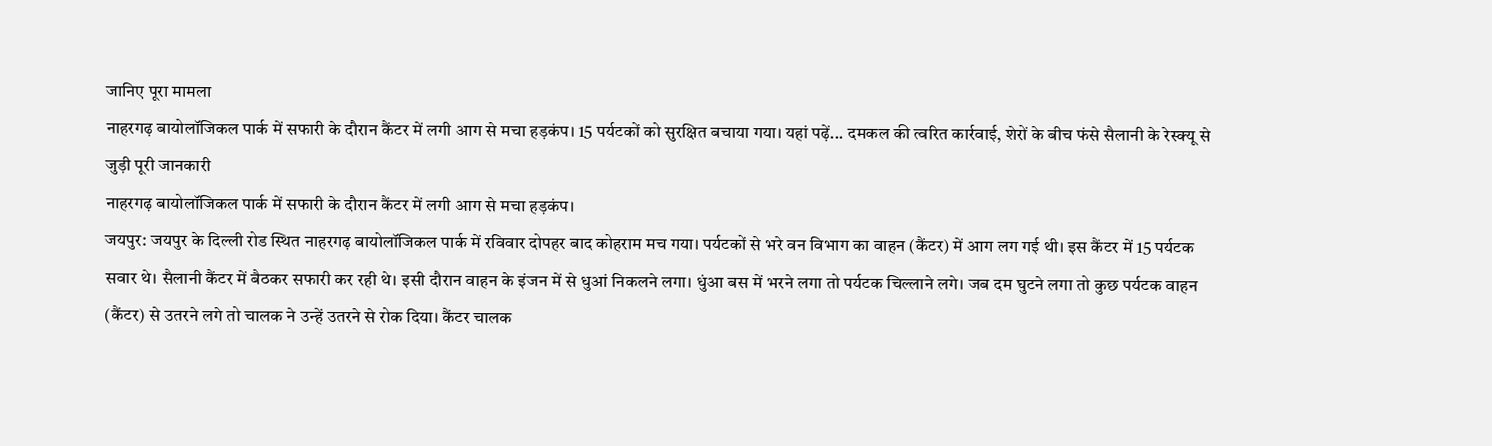जानिए पूरा मामला
नाहरगढ़ बायोलॉजिकल पार्क में सफारी के दौरान कैंटर में लगी आग से मचा हड़कंप। 15 पर्यटकों को सुरक्षित बचाया गया। यहां पढ़ें... दमकल की त्वरित कार्रवाई, शेरों के बीच फंसे सैलानी के रेस्क्यू से जुड़ी पूरी जानकारी
नाहरगढ़ बायोलॉजिकल पार्क में सफारी के दौरान कैंटर में लगी आग से मचा हड़कंप।
जयपुर: जयपुर के दिल्ली रोड स्थित नाहरगढ़ बायोलॉजिकल पार्क में रविवार दोपहर बाद कोहराम मच गया। पर्यटकों से भरे वन विभाग का वाहन (कैंटर) में आग लग गई थी। इस कैंटर में 15 पर्यटक सवार थे। सैलानी कैंटर में बैठकर सफारी कर रही थे। इसी दौरान वाहन के इंजन में से धुआं निकलने लगा। धुंआ बस में भरने लगा तो पर्यटक चिल्लाने लगे। जब दम घुटने लगा तो कुछ पर्यटक वाहन (कैंटर) से उतरने लगे तो चालक ने उन्हें उतरने से रोक दिया। कैंटर चालक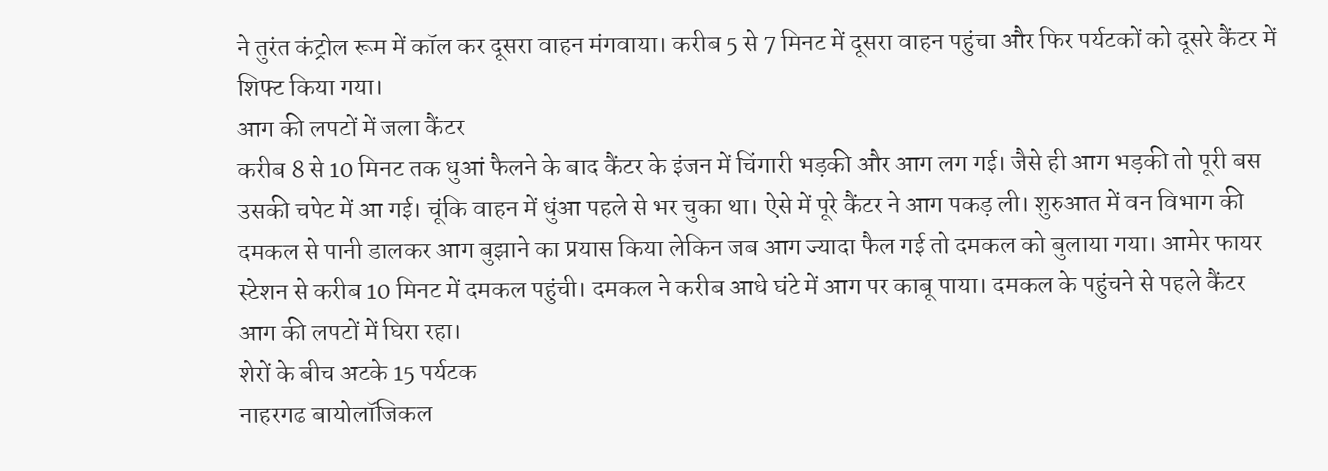ने तुरंत कंट्रोल रूम में कॉल कर दूसरा वाहन मंगवाया। करीब 5 से 7 मिनट में दूसरा वाहन पहुंचा और फिर पर्यटकों को दूसरे कैंटर में शिफ्ट किया गया।
आग की लपटों में जला कैंटर
करीब 8 से 10 मिनट तक धुआं फैलने के बाद कैंटर के इंजन में चिंगारी भड़की और आग लग गई। जैसे ही आग भड़की तो पूरी बस उसकी चपेट में आ गई। चूंकि वाहन में धुंआ पहले से भर चुका था। ऐसे में पूरे कैंटर ने आग पकड़ ली। शुरुआत में वन विभाग की दमकल से पानी डालकर आग बुझाने का प्रयास किया लेकिन जब आग ज्यादा फैल गई तो दमकल को बुलाया गया। आमेर फायर स्टेशन से करीब 10 मिनट में दमकल पहुंची। दमकल ने करीब आधे घंटे में आग पर काबू पाया। दमकल के पहुंचने से पहले कैंटर आग की लपटों में घिरा रहा।
शेरों के बीच अटके 15 पर्यटक
नाहरगढ बायोलॉजिकल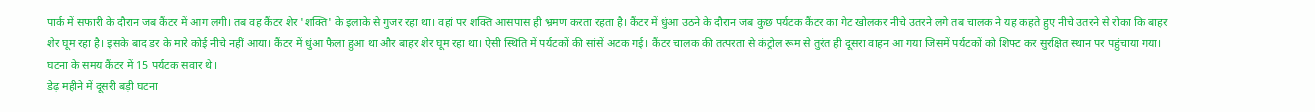पार्क में सफारी के दौरान जब कैंटर में आग लगी। तब वह कैंटर शेर 'शक्ति' के इलाके से गुजर रहा था। वहां पर शक्ति आसपास ही भ्रमण करता रहता है। कैंटर में धुंआ उठने के दौरान जब कुछ पर्यटक कैंटर का गेट खोलकर नीचे उतरने लगे तब चालक ने यह कहते हुए नीचे उतरने से रोका कि बाहर शेर घूम रहा है। इसके बाद डर के मारे कोई नीचे नहीं आया। कैंटर में धुंआ फैला हुआ था और बाहर शेर घूम रहा था। ऐसी स्थिति में पर्यटकों की सांसें अटक गई। कैंटर चालक की तत्परता से कंट्रोल रूम से तुरंत ही दूसरा वाहन आ गया जिसमें पर्यटकों को शिफ्ट कर सुरक्षित स्थान पर पहुंचाया गया। घटना के समय कैंटर में 15 पर्यटक सवार थे।
डेढ़ महीने में दूसरी बड़ी घटना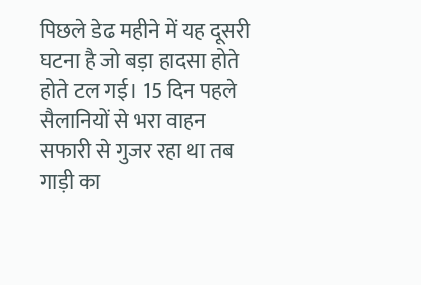पिछले डेढ महीने में यह दूसरी घटना है जो बड़ा हादसा होते होते टल गई। 15 दिन पहले सैलानियों से भरा वाहन सफारी से गुजर रहा था तब गाड़ी का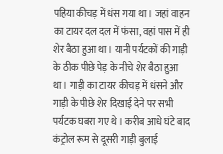पहिया कीचड़ में धंस गया था। जहां वाहन का टायर दल दल में फंसा, वहां पास में ही शेर बैठा हुआ था। यानी पर्यटकों की गाड़ी के ठीक पीछे पेड़ के नीचे शेर बैठा हुआ था। गाड़ी का टायर कीचड़ में धंसने और गाड़ी के पीछे शेर दिखाई देने पर सभी पर्यटक घबरा गए थे। करीब आधे घंटे बाद कंट्रोल रूम से दूसरी गाड़ी बुलाई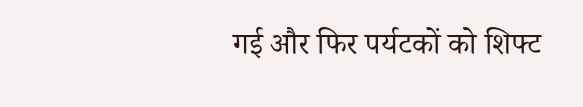गई और फिर पर्यटकों को शिफ्ट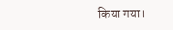किया गया।